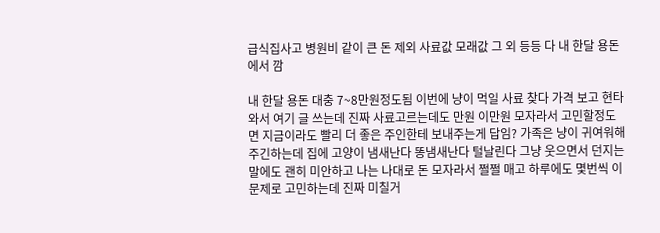급식집사고 병원비 같이 큰 돈 제외 사료값 모래값 그 외 등등 다 내 한달 용돈에서 깜

내 한달 용돈 대충 7~8만원정도됨 이번에 냥이 먹일 사료 찾다 가격 보고 현타와서 여기 글 쓰는데 진짜 사료고르는데도 만원 이만원 모자라서 고민할정도면 지금이라도 빨리 더 좋은 주인한테 보내주는게 답임? 가족은 냥이 귀여워해주긴하는데 집에 고양이 냄새난다 똥냄새난다 털날린다 그냥 웃으면서 던지는말에도 괜히 미안하고 나는 나대로 돈 모자라서 쩔쩔 매고 하루에도 몇번씩 이 문제로 고민하는데 진짜 미칠거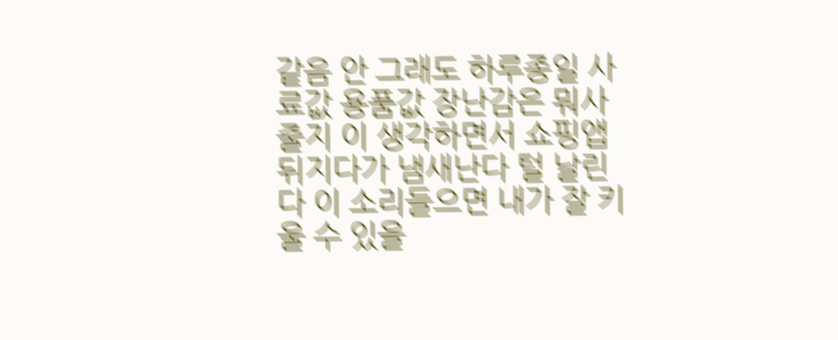같음 안 그래도 하루종일 사료값 용품값 장난감은 뭐사줄지 이 생각하면서 쇼핑앱 뒤지다가 냄새난다 털 날린다 이 소리들으면 내가 잘 키울 수 있을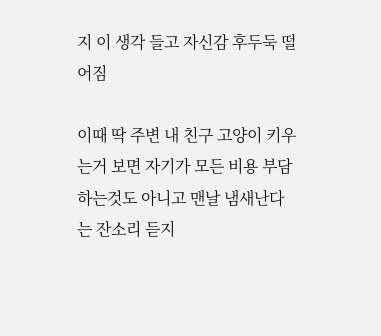지 이 생각 들고 자신감 후두둑 떨어짐

이때 딱 주변 내 친구 고양이 키우는거 보면 자기가 모든 비용 부담하는것도 아니고 맨날 냄새난다는 잔소리 듣지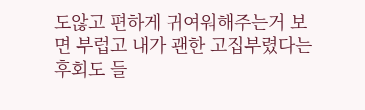도않고 편하게 귀여워해주는거 보면 부럽고 내가 괜한 고집부렸다는 후회도 들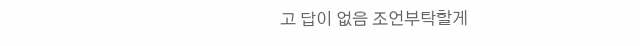고 답이 없음 조언부탁할게